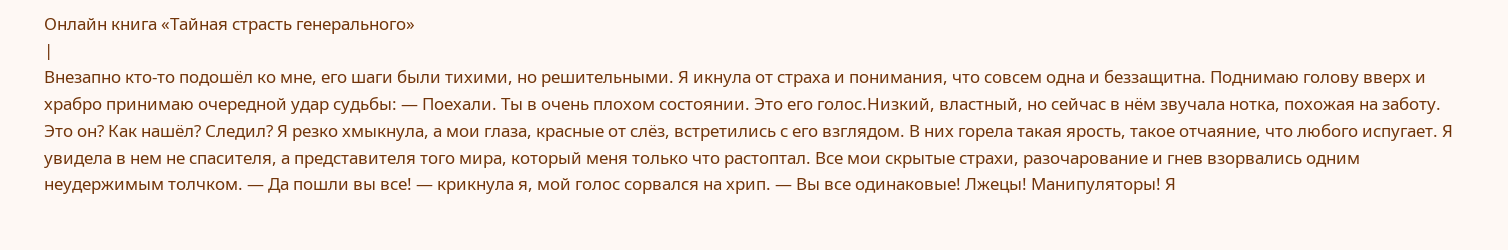Онлайн книга «Тайная страсть генерального»
|
Внезапно кто-то подошёл ко мне, его шаги были тихими, но решительными. Я икнула от страха и понимания, что совсем одна и беззащитна. Поднимаю голову вверх и храбро принимаю очередной удар судьбы: — Поехали. Ты в очень плохом состоянии. Это его голос.Низкий, властный, но сейчас в нём звучала нотка, похожая на заботу. Это он? Как нашёл? Следил? Я резко хмыкнула, а мои глаза, красные от слёз, встретились с его взглядом. В них горела такая ярость, такое отчаяние, что любого испугает. Я увидела в нем не спасителя, а представителя того мира, который меня только что растоптал. Все мои скрытые страхи, разочарование и гнев взорвались одним неудержимым толчком. — Да пошли вы все! — крикнула я, мой голос сорвался на хрип. — Вы все одинаковые! Лжецы! Манипуляторы! Я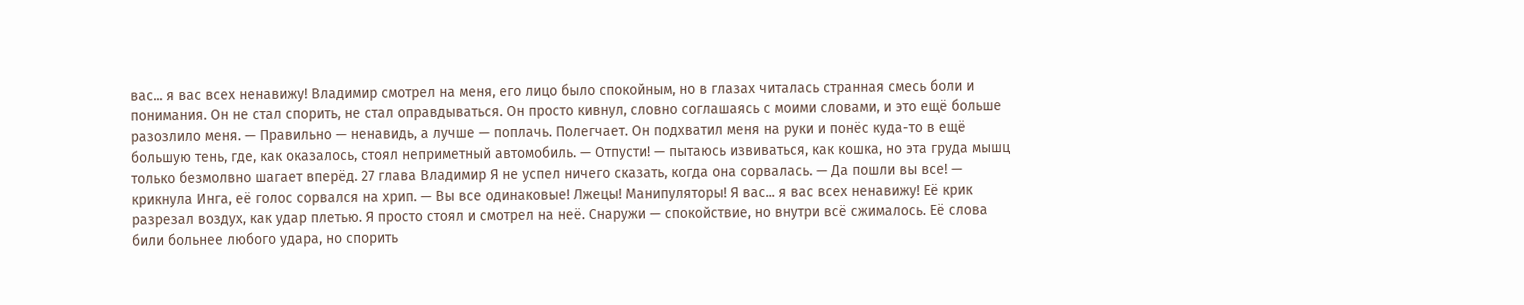вас... я вас всех ненавижу! Владимир смотрел на меня, его лицо было спокойным, но в глазах читалась странная смесь боли и понимания. Он не стал спорить, не стал оправдываться. Он просто кивнул, словно соглашаясь с моими словами, и это ещё больше разозлило меня. — Правильно — ненавидь, а лучше — поплачь. Полегчает. Он подхватил меня на руки и понёс куда-то в ещё большую тень, где, как оказалось, стоял неприметный автомобиль. — Отпусти! — пытаюсь извиваться, как кошка, но эта груда мышц только безмолвно шагает вперёд. 27 глава Владимир Я не успел ничего сказать, когда она сорвалась. — Да пошли вы все! — крикнула Инга, её голос сорвался на хрип. — Вы все одинаковые! Лжецы! Манипуляторы! Я вас... я вас всех ненавижу! Её крик разрезал воздух, как удар плетью. Я просто стоял и смотрел на неё. Снаружи — спокойствие, но внутри всё сжималось. Её слова били больнее любого удара, но спорить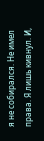я не собирался. Не имел права. Я лишь кивнул. И,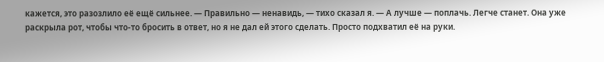кажется, это разозлило её ещё сильнее. — Правильно — ненавидь, — тихо сказал я. — А лучше — поплачь. Легче станет. Она уже раскрыла рот, чтобы что-то бросить в ответ, но я не дал ей этого сделать. Просто подхватил её на руки.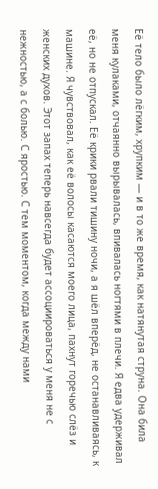Её тело было лёгким, хрупким — и в то же время, как натянутая струна. Она била меня кулаками, отчаянно вырывалась, впивалась ногтями в плечи. Я едва удерживал её, но не отпускал. Её крики рвали тишину ночи, а я шёл вперёд, не останавливаясь, к машине. Я чувствовал, как её волосы касаются моего лица, пахнут горечью слёз и женских духов. Этот запах теперь навсегда будет ассоциироваться у меня не с нежностью, а с болью. С яростью. С тем моментом, когда между нами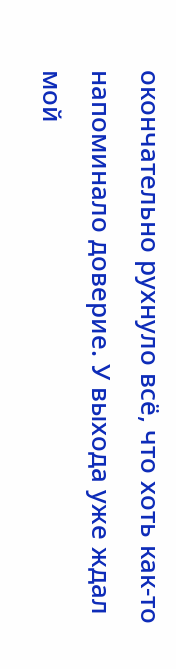окончательно рухнуло всё, что хоть как-то напоминало доверие. У выхода уже ждал мой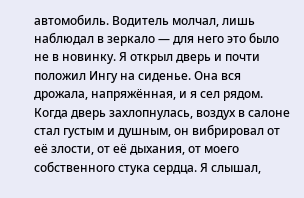автомобиль. Водитель молчал, лишь наблюдал в зеркало — для него это было не в новинку. Я открыл дверь и почти положил Ингу на сиденье. Она вся дрожала, напряжённая, и я сел рядом. Когда дверь захлопнулась, воздух в салоне стал густым и душным, он вибрировал от её злости, от её дыхания, от моего собственного стука сердца. Я слышал,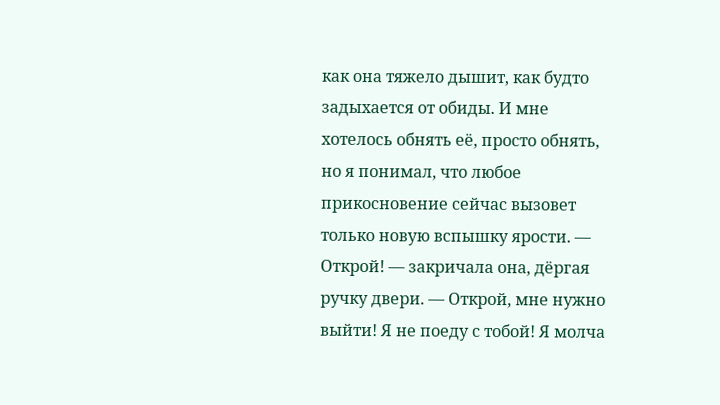как она тяжело дышит, как будто задыхается от обиды. И мне хотелось обнять её, просто обнять, но я понимал, что любое прикосновение сейчас вызовет только новую вспышку ярости. — Открой! — закричала она, дёргая ручку двери. — Открой, мне нужно выйти! Я не поеду с тобой! Я молча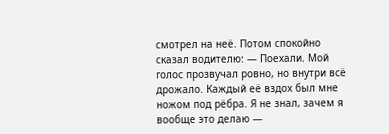смотрел на неё. Потом спокойно сказал водителю: — Поехали. Мой голос прозвучал ровно, но внутри всё дрожало. Каждый её вздох был мне ножом под рёбра. Я не знал, зачем я вообще это делаю —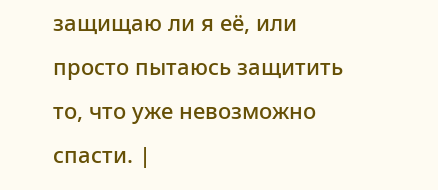защищаю ли я её, или просто пытаюсь защитить то, что уже невозможно спасти. |